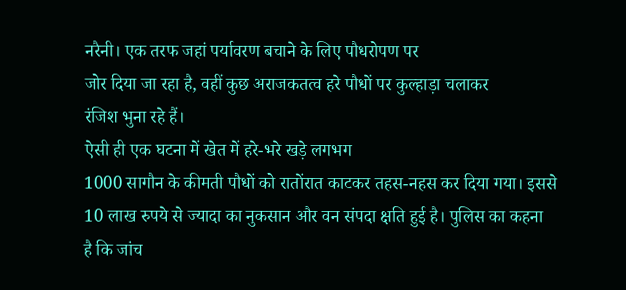नरैनी। एक तरफ जहां पर्यावरण बचाने के लिए पौधरोपण पर
जोर दिया जा रहा है, वहीं कुछ अराजकतत्व हरे पौधों पर कुल्हाड़ा चलाकर
रंजिश भुना रहे हैं।
ऐसी ही एक घटना में खेत में हरे-भरे खड़े लगभग
1000 सागौन के कीमती पौधों को रातोंरात काटकर तहस-नहस कर दिया गया। इससे
10 लाख रुपये से ज्यादा का नुकसान और वन संपदा क्षति हुई है। पुलिस का कहना
है कि जांच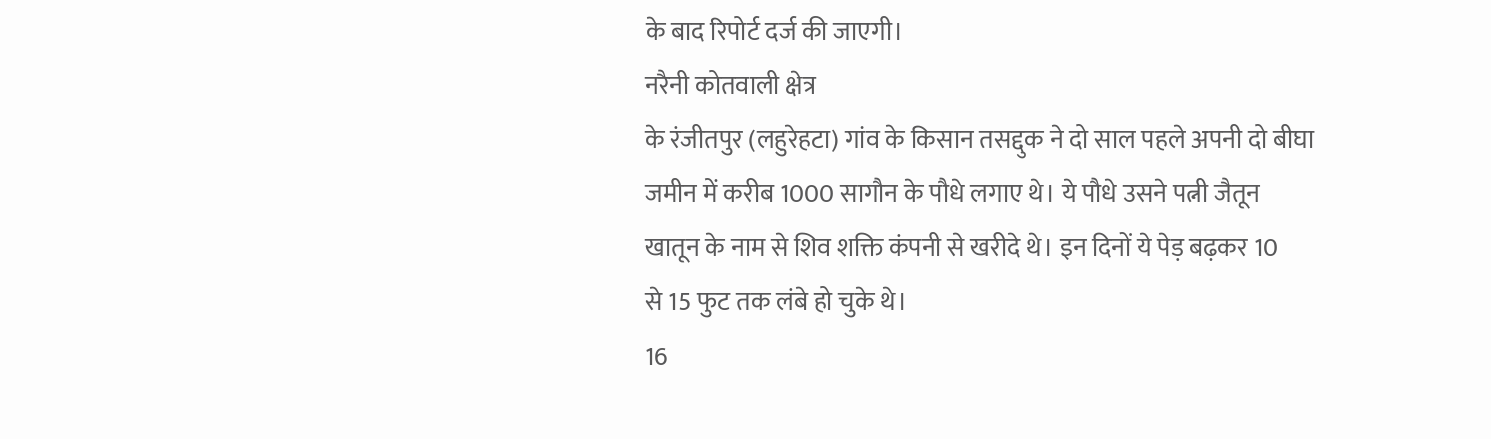के बाद रिपोर्ट दर्ज की जाएगी।
नरैनी कोतवाली क्षेत्र
के रंजीतपुर (लहुरेहटा) गांव के किसान तसद्दुक ने दो साल पहले अपनी दो बीघा
जमीन में करीब 1000 सागौन के पौधे लगाए थे। ये पौधे उसने पत्नी जैतून
खातून के नाम से शिव शक्ति कंपनी से खरीदे थे। इन दिनों ये पेड़ बढ़कर 10
से 15 फुट तक लंबे हो चुके थे।
16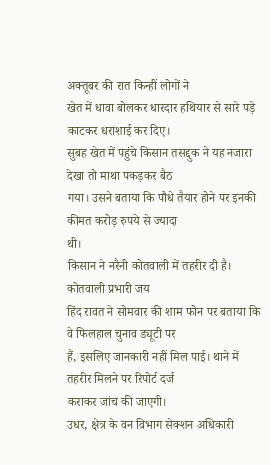अक्तूबर की रात किन्हीं लोगों ने
खेत में धावा बोलकर धारदार हथियार से सारे पड़े काटकर धराशाई कर दिए।
सुबह खेत में पहुंचे किसान तसद्दुक ने यह नजारा देखा तो माथा पकड़कर बैठ
गया। उसने बताया कि पौधे तैयार होने पर इनकी कीमत करोड़ रुपये से ज्यादा
थी।
किसान ने नरैनी कोतवाली में तहरीर दी है। कोतवाली प्रभारी जय
हिंद रावत ने सोमवार की शाम फोन पर बताया कि वे फिलहाल चुनाव ड्यूटी पर
हैं, इसलिए जानकारी नहीं मिल पाई। थाने में तहरीर मिलने पर रिपोर्ट दर्ज
कराकर जांच की जाएगी।
उधर, क्षेत्र के वन विभाग सेक्शन अधिकारी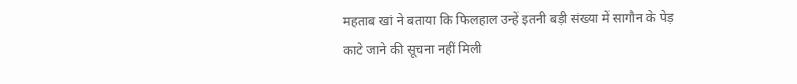महताब खां ने बताया कि फिलहाल उन्हें इतनी बड़ी संख्या में सागौन के पेड़
काटे जाने की सूचना नहीं मिली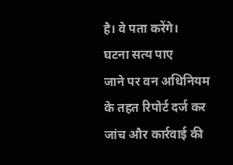है। वे पता करेंगे।
घटना सत्य पाए
जाने पर वन अधिनियम के तहत रिपोर्ट दर्ज कर जांच और कार्रवाई की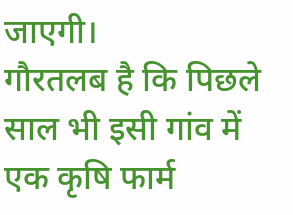जाएगी।
गौरतलब है कि पिछले साल भी इसी गांव में एक कृषि फार्म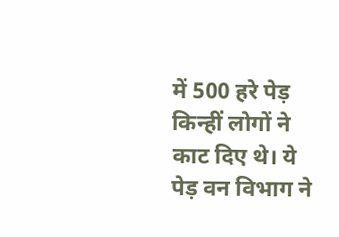में 500 हरे पेड़
किन्हीं लोगों ने काट दिए थे। ये पेड़ वन विभाग ने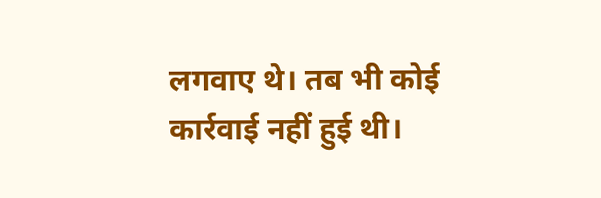लगवाए थे। तब भी कोई
कार्रवाई नहीं हुई थी।